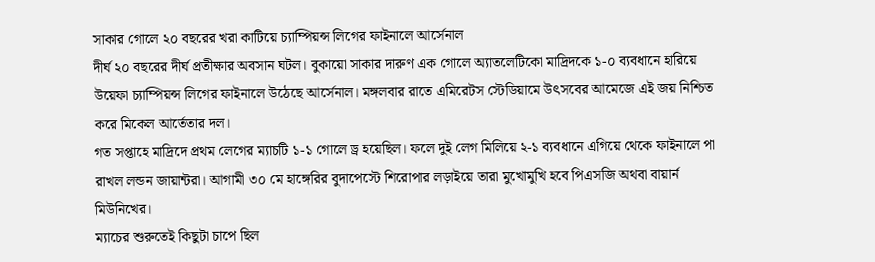সাকার গোলে ২০ বছরের খরা কাটিয়ে চ্যাম্পিয়ন্স লিগের ফাইনালে আর্সেনাল
দীর্ঘ ২০ বছরের দীর্ঘ প্রতীক্ষার অবসান ঘটল। বুকায়ো সাকার দারুণ এক গোলে অ্যাতলেটিকো মাদ্রিদকে ১-০ ব্যবধানে হারিয়ে উয়েফা চ্যাম্পিয়ন্স লিগের ফাইনালে উঠেছে আর্সেনাল। মঙ্গলবার রাতে এমিরেটস স্টেডিয়ামে উৎসবের আমেজে এই জয় নিশ্চিত করে মিকেল আর্তেতার দল।
গত সপ্তাহে মাদ্রিদে প্রথম লেগের ম্যাচটি ১-১ গোলে ড্র হয়েছিল। ফলে দুই লেগ মিলিয়ে ২-১ ব্যবধানে এগিয়ে থেকে ফাইনালে পা রাখল লন্ডন জায়ান্টরা। আগামী ৩০ মে হাঙ্গেরির বুদাপেস্টে শিরোপার লড়াইয়ে তারা মুখোমুখি হবে পিএসজি অথবা বায়ার্ন মিউনিখের।
ম্যাচের শুরুতেই কিছুটা চাপে ছিল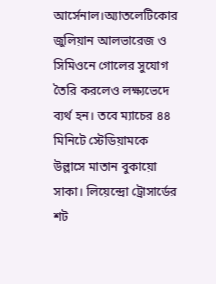আর্সেনাল।অ্যাতলেটিকোর জুলিয়ান আলভারেজ ও সিমিওনে গোলের সুযোগ তৈরি করলেও লক্ষ্যভেদে ব্যর্থ হন। তবে ম্যাচের ৪৪ মিনিটে স্টেডিয়ামকে উল্লাসে মাতান বুকায়ো সাকা। লিয়েন্দ্রো ট্রোসার্ডের শট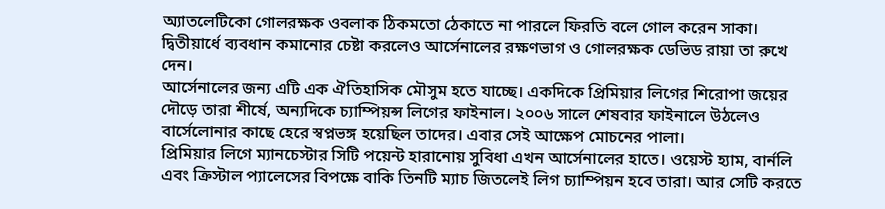অ্যাতলেটিকো গোলরক্ষক ওবলাক ঠিকমতো ঠেকাতে না পারলে ফিরতি বলে গোল করেন সাকা। দ্বিতীয়ার্ধে ব্যবধান কমানোর চেষ্টা করলেও আর্সেনালের রক্ষণভাগ ও গোলরক্ষক ডেভিড রায়া তা রুখে দেন।
আর্সেনালের জন্য এটি এক ঐতিহাসিক মৌসুম হতে যাচ্ছে। একদিকে প্রিমিয়ার লিগের শিরোপা জয়ের দৌড়ে তারা শীর্ষে, অন্যদিকে চ্যাম্পিয়ন্স লিগের ফাইনাল। ২০০৬ সালে শেষবার ফাইনালে উঠলেও বার্সেলোনার কাছে হেরে স্বপ্নভঙ্গ হয়েছিল তাদের। এবার সেই আক্ষেপ মোচনের পালা।
প্রিমিয়ার লিগে ম্যানচেস্টার সিটি পয়েন্ট হারানোয় সুবিধা এখন আর্সেনালের হাতে। ওয়েস্ট হ্যাম, বার্নলি এবং ক্রিস্টাল প্যালেসের বিপক্ষে বাকি তিনটি ম্যাচ জিতলেই লিগ চ্যাম্পিয়ন হবে তারা। আর সেটি করতে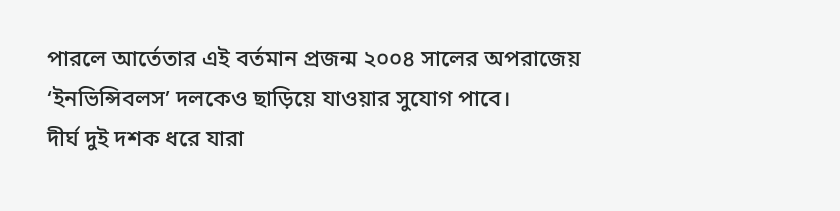পারলে আর্তেতার এই বর্তমান প্রজন্ম ২০০৪ সালের অপরাজেয় ‘ইনভিন্সিবলস’ দলকেও ছাড়িয়ে যাওয়ার সুযোগ পাবে।
দীর্ঘ দুই দশক ধরে যারা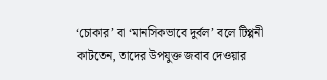‘চোকার’ বা ‘মানসিকভাবে দুর্বল’ বলে টিপ্পনী কাটতেন, তাদের উপযুক্ত জবাব দেওয়ার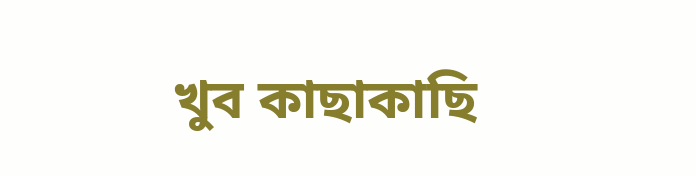খুব কাছাকাছি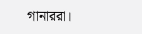গানাররা।